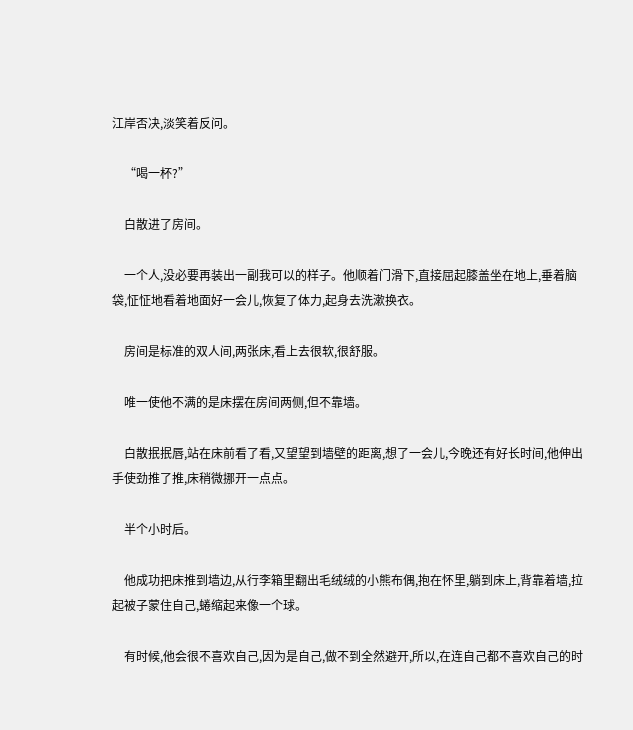江岸否决,淡笑着反问。

    “喝一杯?”

    白散进了房间。

    一个人,没必要再装出一副我可以的样子。他顺着门滑下,直接屈起膝盖坐在地上,垂着脑袋,怔怔地看着地面好一会儿,恢复了体力,起身去洗漱换衣。

    房间是标准的双人间,两张床,看上去很软,很舒服。

    唯一使他不满的是床摆在房间两侧,但不靠墙。

    白散抿抿唇,站在床前看了看,又望望到墙壁的距离,想了一会儿,今晚还有好长时间,他伸出手使劲推了推,床稍微挪开一点点。

    半个小时后。

    他成功把床推到墙边,从行李箱里翻出毛绒绒的小熊布偶,抱在怀里,躺到床上,背靠着墙,拉起被子蒙住自己,蜷缩起来像一个球。

    有时候,他会很不喜欢自己,因为是自己,做不到全然避开,所以,在连自己都不喜欢自己的时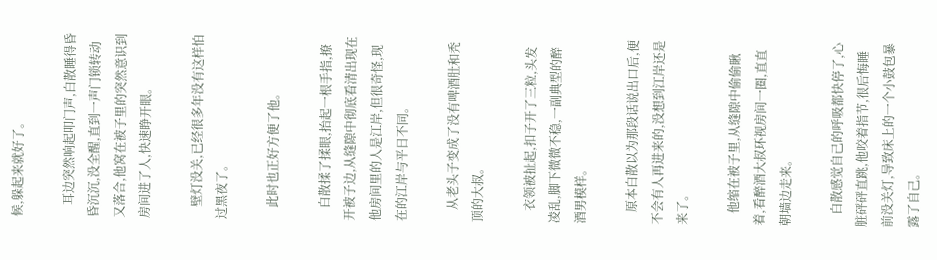候,躲起来就好了。

    耳边突然响起叩门声,白散睡得昏昏沉沉,没全醒,直到一声门锁转动又落合,他窝在被子里的突然意识到房间进了人,快速睁开眼。

    壁灯没关,已经很多年没有这样怕过黑夜了。

    此时也正好方便了他。

    白散揉了揉眼,抬起一根手指,撩开被子边,从缝隙中彻底看清出现在他房间里的人是江岸,但很奇怪,现在的江岸与平日不同。

    从老头子变成了没有啤酒肚和秃顶的大叔。

    衣领被扯起,扣子开了三粒,头发凌乱,脚下微微不稳,一副典型的醉酒男模样。

    原本白散以为那段话说出口后,便不会有人再进来的,没想到江岸还是来了。

    他缩在被子里,从缝隙中偷偷瞅着,看醉酒大叔环视房间一圈,直直朝墙边走来。

    白散感觉自己的呼吸都快停了,心脏砰砰直跳,他咬着指节,很后悔睡前没关灯,导致床上的一个小鼓包暴露了自己。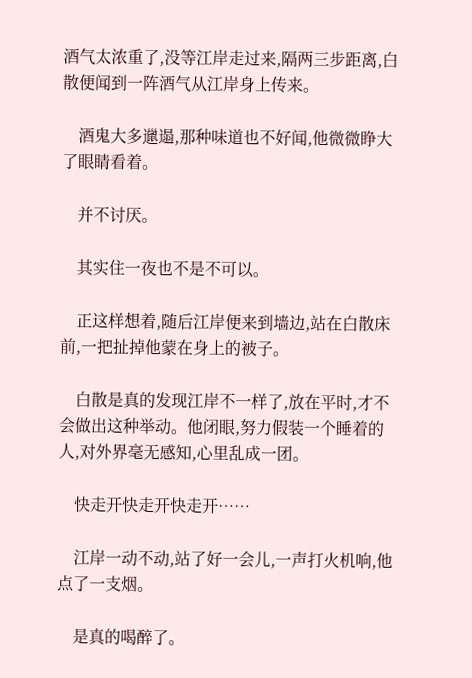酒气太浓重了,没等江岸走过来,隔两三步距离,白散便闻到一阵酒气从江岸身上传来。

    酒鬼大多邋遢,那种味道也不好闻,他微微睁大了眼睛看着。

    并不讨厌。

    其实住一夜也不是不可以。

    正这样想着,随后江岸便来到墙边,站在白散床前,一把扯掉他蒙在身上的被子。

    白散是真的发现江岸不一样了,放在平时,才不会做出这种举动。他闭眼,努力假装一个睡着的人,对外界毫无感知,心里乱成一团。

    快走开快走开快走开……

    江岸一动不动,站了好一会儿,一声打火机响,他点了一支烟。

    是真的喝醉了。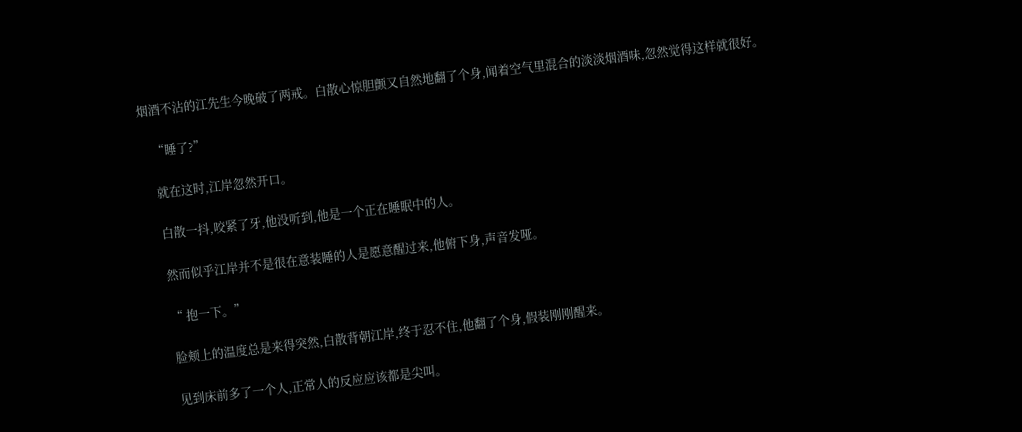烟酒不沾的江先生今晚破了两戒。白散心惊胆颤又自然地翻了个身,闻着空气里混合的淡淡烟酒味,忽然觉得这样就很好。

    “睡了?”

    就在这时,江岸忽然开口。

    白散一抖,咬紧了牙,他没听到,他是一个正在睡眠中的人。

    然而似乎江岸并不是很在意装睡的人是愿意醒过来,他俯下身,声音发哑。

    “ 抱一下。”

    脸颊上的温度总是来得突然,白散背朝江岸,终于忍不住,他翻了个身,假装刚刚醒来。

    见到床前多了一个人,正常人的反应应该都是尖叫。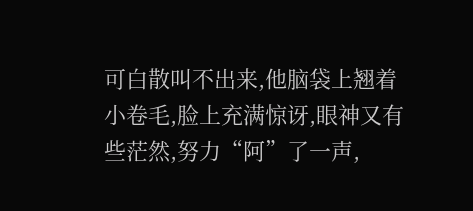可白散叫不出来,他脑袋上翘着小卷毛,脸上充满惊讶,眼神又有些茫然,努力“阿”了一声,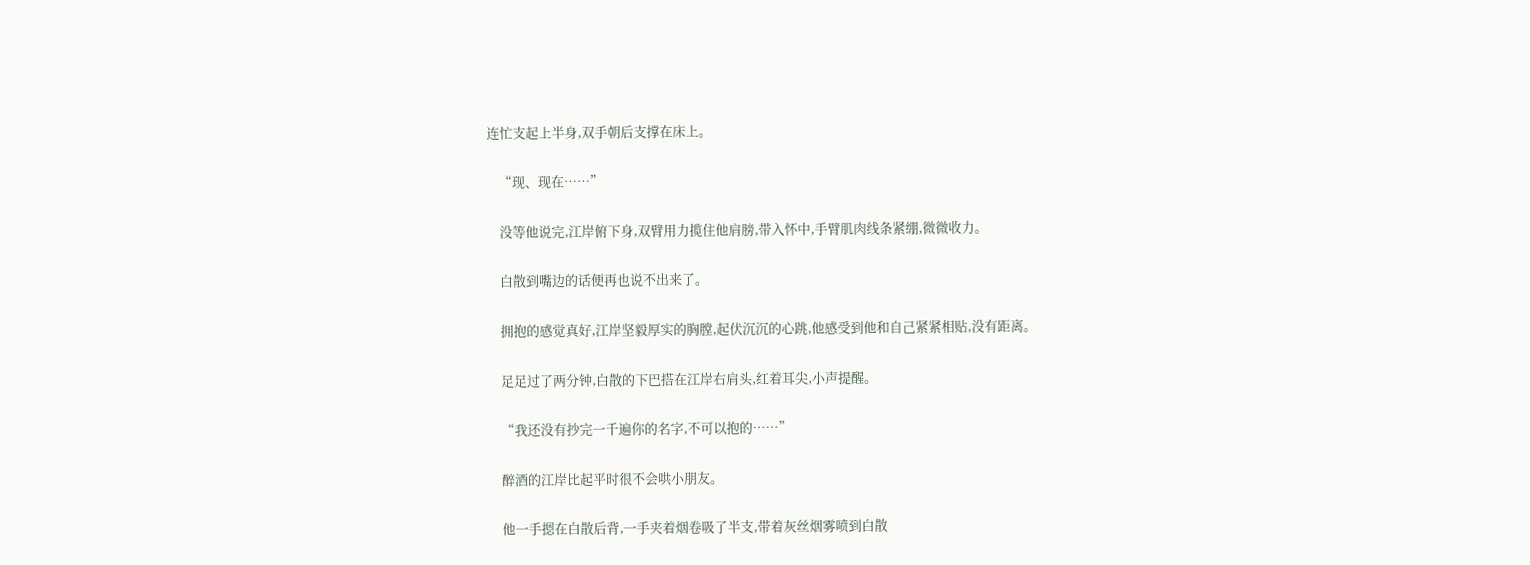连忙支起上半身,双手朝后支撑在床上。

    “现、现在……”

    没等他说完,江岸俯下身,双臂用力揽住他肩膀,带入怀中,手臂肌肉线条紧绷,微微收力。

    白散到嘴边的话便再也说不出来了。

    拥抱的感觉真好,江岸坚毅厚实的胸膛,起伏沉沉的心跳,他感受到他和自己紧紧相贴,没有距离。

    足足过了两分钟,白散的下巴搭在江岸右肩头,红着耳尖,小声提醒。

    “我还没有抄完一千遍你的名字,不可以抱的……”

    醉酒的江岸比起平时很不会哄小朋友。

    他一手摁在白散后背,一手夹着烟卷吸了半支,带着灰丝烟雾喷到白散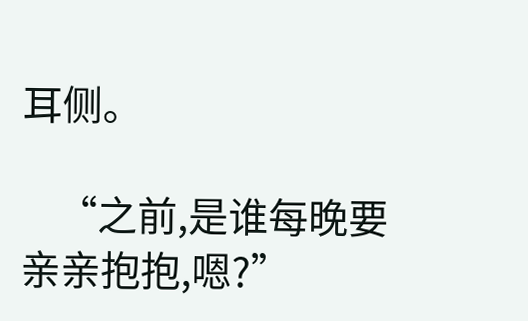耳侧。

    “之前,是谁每晚要亲亲抱抱,嗯?”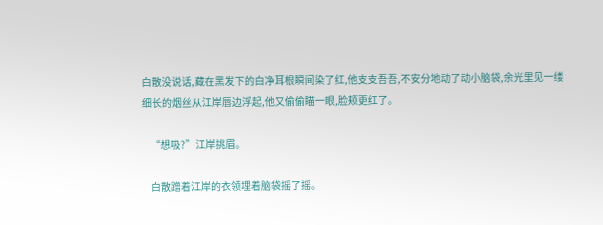白散没说话,藏在黑发下的白净耳根瞬间染了红,他支支吾吾,不安分地动了动小脑袋,余光里见一缕细长的烟丝从江岸唇边浮起,他又偷偷瞄一眼,脸颊更红了。

    “想吸?”江岸挑眉。

    白散蹭着江岸的衣领埋着脑袋摇了摇。